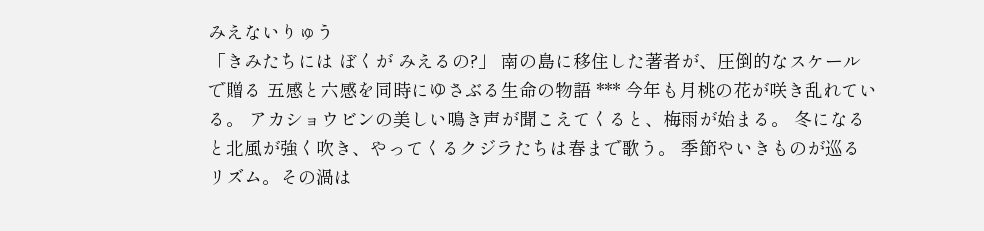みえないりゅう
「きみたちには ぼくが みえるの?」 南の島に移住した著者が、圧倒的なスケールで贈る 五感と六感を同時にゆさぶる生命の物語 *** 今年も月桃の花が咲き乱れている。 アカショウビンの美しい鳴き声が聞こえてくると、梅雨が始まる。 冬になると北風が強く吹き、やってくるクジラたちは春まで歌う。 季節やいきものが巡るリズム。その渦は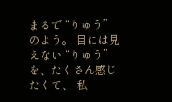まるで “りゅう” のよう。 目には見えない “りゅう” を、たくさん感じたくて、 私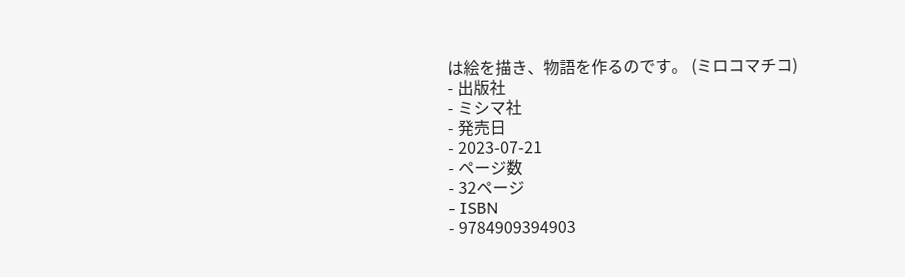は絵を描き、物語を作るのです。 (ミロコマチコ)
- 出版社
- ミシマ社
- 発売日
- 2023-07-21
- ページ数
- 32ページ
- ISBN
- 9784909394903